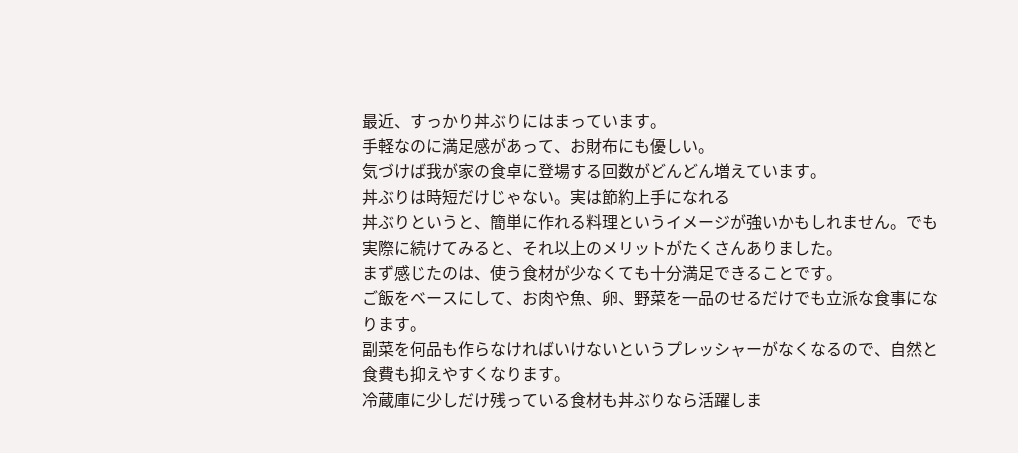最近、すっかり丼ぶりにはまっています。
手軽なのに満足感があって、お財布にも優しい。
気づけば我が家の食卓に登場する回数がどんどん増えています。
丼ぶりは時短だけじゃない。実は節約上手になれる
丼ぶりというと、簡単に作れる料理というイメージが強いかもしれません。でも実際に続けてみると、それ以上のメリットがたくさんありました。
まず感じたのは、使う食材が少なくても十分満足できることです。
ご飯をベースにして、お肉や魚、卵、野菜を一品のせるだけでも立派な食事になります。
副菜を何品も作らなければいけないというプレッシャーがなくなるので、自然と食費も抑えやすくなります。
冷蔵庫に少しだけ残っている食材も丼ぶりなら活躍しま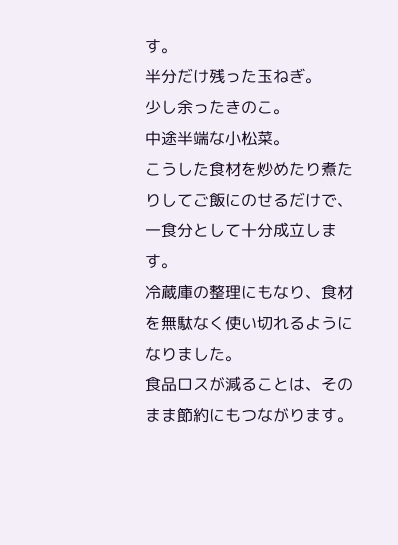す。
半分だけ残った玉ねぎ。
少し余ったきのこ。
中途半端な小松菜。
こうした食材を炒めたり煮たりしてご飯にのせるだけで、一食分として十分成立します。
冷蔵庫の整理にもなり、食材を無駄なく使い切れるようになりました。
食品ロスが減ることは、そのまま節約にもつながります。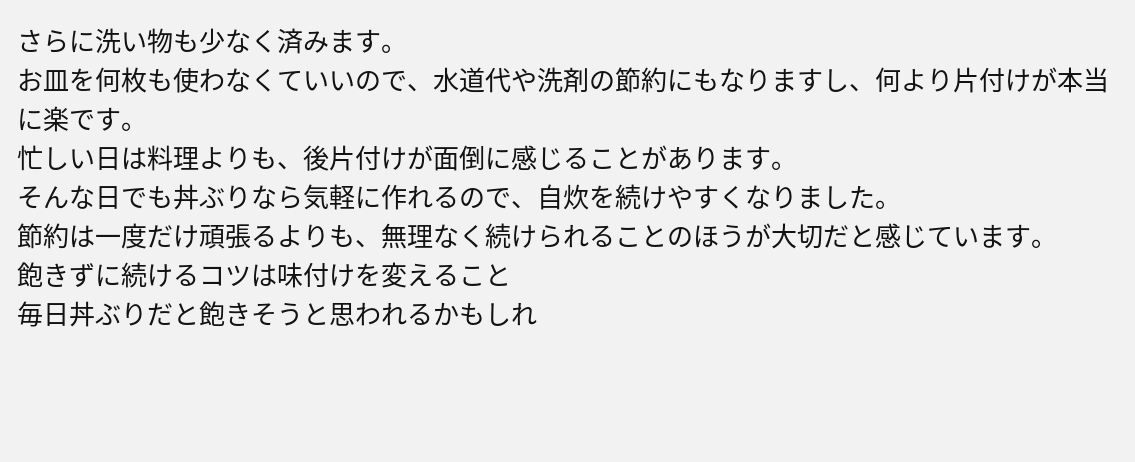さらに洗い物も少なく済みます。
お皿を何枚も使わなくていいので、水道代や洗剤の節約にもなりますし、何より片付けが本当に楽です。
忙しい日は料理よりも、後片付けが面倒に感じることがあります。
そんな日でも丼ぶりなら気軽に作れるので、自炊を続けやすくなりました。
節約は一度だけ頑張るよりも、無理なく続けられることのほうが大切だと感じています。
飽きずに続けるコツは味付けを変えること
毎日丼ぶりだと飽きそうと思われるかもしれ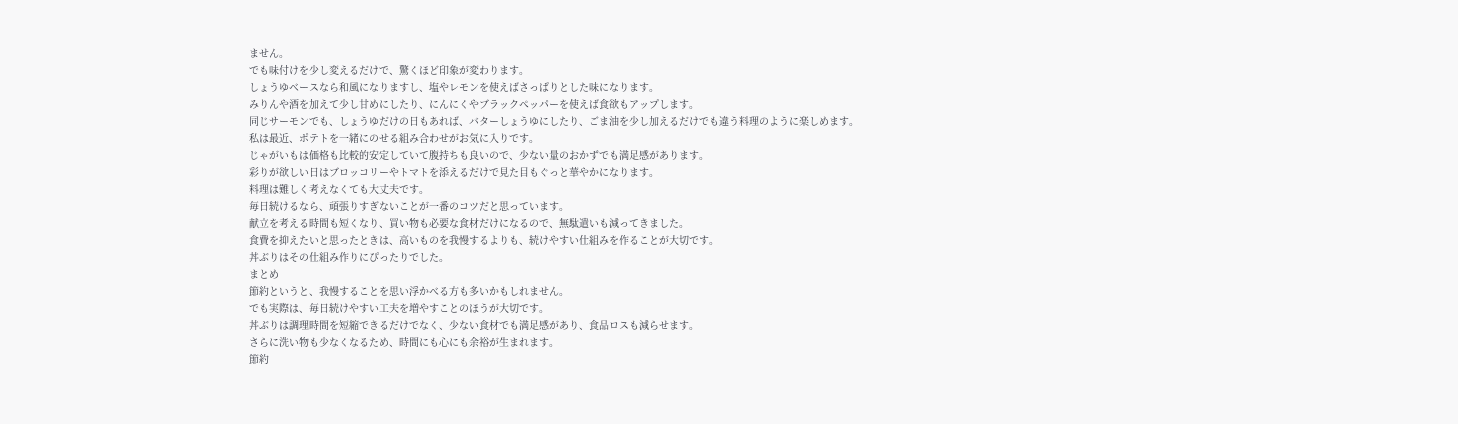ません。
でも味付けを少し変えるだけで、驚くほど印象が変わります。
しょうゆベースなら和風になりますし、塩やレモンを使えばさっぱりとした味になります。
みりんや酒を加えて少し甘めにしたり、にんにくやブラックペッパーを使えば食欲もアップします。
同じサーモンでも、しょうゆだけの日もあれば、バターしょうゆにしたり、ごま油を少し加えるだけでも違う料理のように楽しめます。
私は最近、ポテトを一緒にのせる組み合わせがお気に入りです。
じゃがいもは価格も比較的安定していて腹持ちも良いので、少ない量のおかずでも満足感があります。
彩りが欲しい日はブロッコリーやトマトを添えるだけで見た目もぐっと華やかになります。
料理は難しく考えなくても大丈夫です。
毎日続けるなら、頑張りすぎないことが一番のコツだと思っています。
献立を考える時間も短くなり、買い物も必要な食材だけになるので、無駄遣いも減ってきました。
食費を抑えたいと思ったときは、高いものを我慢するよりも、続けやすい仕組みを作ることが大切です。
丼ぶりはその仕組み作りにぴったりでした。
まとめ
節約というと、我慢することを思い浮かべる方も多いかもしれません。
でも実際は、毎日続けやすい工夫を増やすことのほうが大切です。
丼ぶりは調理時間を短縮できるだけでなく、少ない食材でも満足感があり、食品ロスも減らせます。
さらに洗い物も少なくなるため、時間にも心にも余裕が生まれます。
節約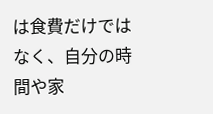は食費だけではなく、自分の時間や家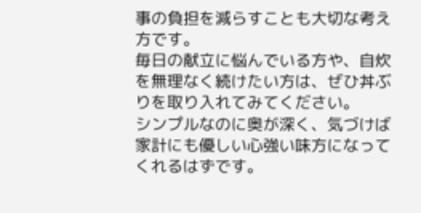事の負担を減らすことも大切な考え方です。
毎日の献立に悩んでいる方や、自炊を無理なく続けたい方は、ぜひ丼ぶりを取り入れてみてください。
シンプルなのに奥が深く、気づけば家計にも優しい心強い味方になってくれるはずです。